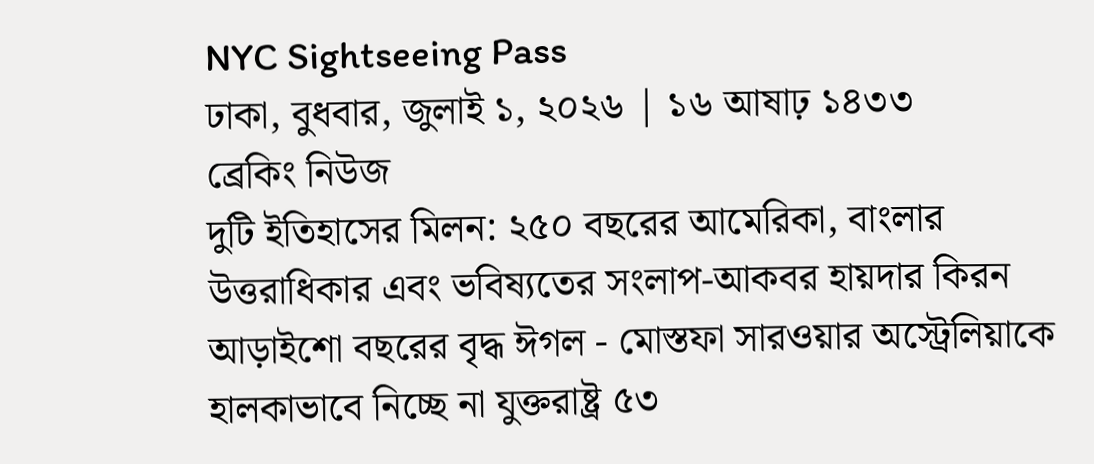NYC Sightseeing Pass
ঢাকা, বুধবার, জুলাই ১, ২০২৬ | ১৬ আষাঢ় ১৪৩৩
ব্রেকিং নিউজ
দুটি ইতিহাসের মিলন: ২৫০ বছরের আমেরিকা, বাংলার উত্তরাধিকার এবং ভবিষ্যতের সংলাপ-আকবর হায়দার কিরন আড়াইশো বছরের বৃদ্ধ ঈগল - মোস্তফা সারওয়ার অস্ট্রেলিয়াকে হালকাভাবে নিচ্ছে না যুক্তরাষ্ট্র ৫৩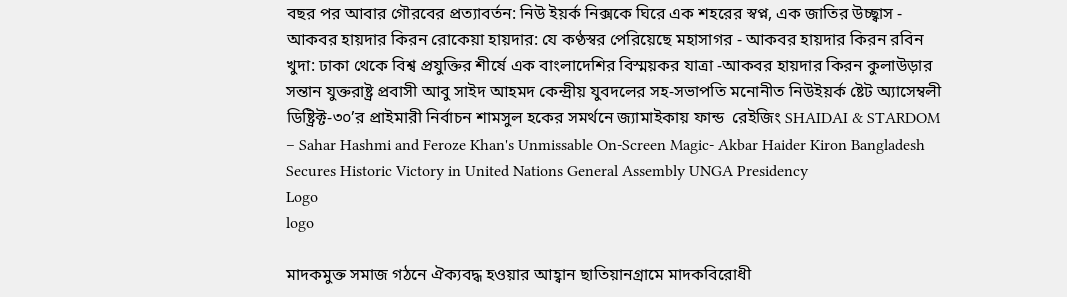বছর পর আবার গৌরবের প্রত্যাবর্তন: নিউ ইয়র্ক নিক্সকে ঘিরে এক শহরের স্বপ্ন, এক জাতির উচ্ছ্বাস - আকবর হায়দার কিরন রোকেয়া হায়দার: যে কণ্ঠস্বর পেরিয়েছে মহাসাগর - আকবর হায়দার কিরন রবিন খুদা: ঢাকা থেকে বিশ্ব প্রযুক্তির শীর্ষে এক বাংলাদেশির বিস্ময়কর যাত্রা -আকবর হায়দার কিরন কুলাউড়ার সন্তান যুক্তরাষ্ট্র প্রবাসী আবু সাইদ আহমদ কেন্দ্রীয় যুবদলের সহ-সভাপতি মনোনীত নিউইয়র্ক ষ্টেট অ্যাসেম্বলী ডিষ্ট্রিক্ট-৩০’র প্রাইমারী নির্বাচন শামসুল হকের সমর্থনে জ্যামাইকায় ফান্ড  রেইজিং SHAIDAI & STARDOM – Sahar Hashmi and Feroze Khan's Unmissable On-Screen Magic- Akbar Haider Kiron Bangladesh Secures Historic Victory in United Nations General Assembly UNGA Presidency
Logo
logo

মাদকমুক্ত সমাজ গঠনে ঐক্যবদ্ধ হওয়ার আহ্বান ছাতিয়ানগ্রামে মাদকবিরোধী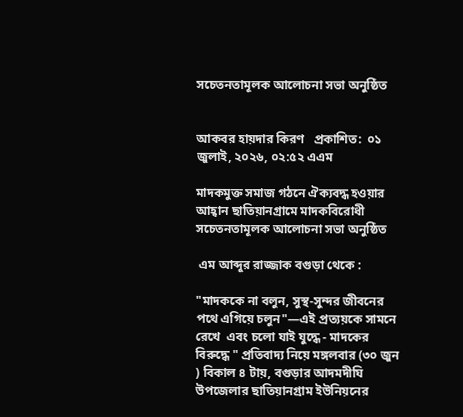সচেতনতামূলক আলোচনা সভা অনুষ্ঠিত


আকবর হায়দার কিরণ   প্রকাশিত:  ০১ জুলাই, ২০২৬, ০২:৫২ এএম

মাদকমুক্ত সমাজ গঠনে ঐক্যবদ্ধ হওয়ার আহ্বান ছাতিয়ানগ্রামে মাদকবিরোধী সচেতনতামূলক আলোচনা সভা অনুষ্ঠিত

 এম আব্দুর রাজ্জাক বগুড়া থেকে :

"মাদককে না বলুন, সুস্থ-সুন্দর জীবনের পথে এগিয়ে চলুন"—এই প্রত্যয়কে সামনে রেখে  এবং চলো যাই যুদ্ধে - মাদকের বিরুদ্ধে " প্রতিবাদ্য নিয়ে মঙ্গলবার (৩০ জুন ) বিকাল ৪ টায়, বগুড়ার আদমদীঘি উপজেলার ছাতিয়ানগ্রাম ইউনিয়নের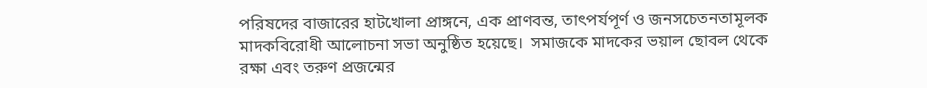পরিষদের বাজারের হাটখোলা প্রাঙ্গনে, এক প্রাণবন্ত, তাৎপর্যপূর্ণ ও জনসচেতনতামূলক মাদকবিরোধী আলোচনা সভা অনুষ্ঠিত হয়েছে।  সমাজকে মাদকের ভয়াল ছোবল থেকে রক্ষা এবং তরুণ প্রজন্মের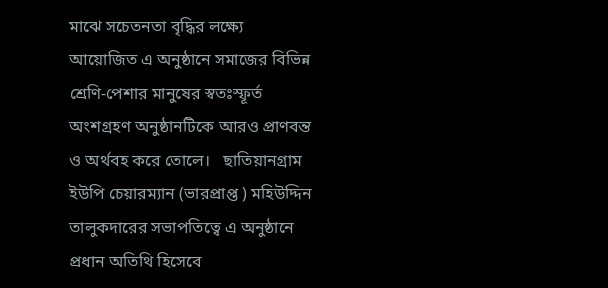মাঝে সচেতনতা বৃদ্ধির লক্ষ্যে আয়োজিত এ অনুষ্ঠানে সমাজের বিভিন্ন শ্রেণি-পেশার মানুষের স্বতঃস্ফূর্ত অংশগ্রহণ অনুষ্ঠানটিকে আরও প্রাণবন্ত ও অর্থবহ করে তোলে।   ছাতিয়ানগ্রাম ইউপি চেয়ারম্যান (ভারপ্রাপ্ত ) মহিউদ্দিন তালুকদারের সভাপতিত্বে এ অনুষ্ঠানে   প্রধান অতিথি হিসেবে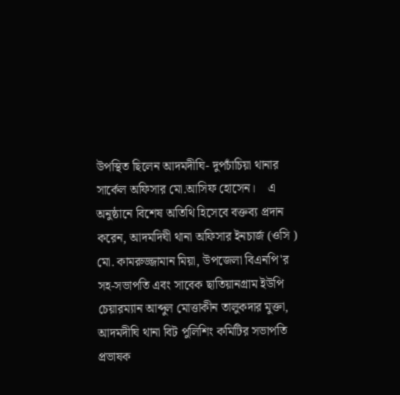উপস্থিত ছিলেন আদমদীঘি- দুপচাঁচিয়া থানার সার্কেল অফিসার মো.আসিফ হোসেন।    এ অনুষ্ঠানে বিশেষ অতিথি হিসেবে বক্তব্য প্রদান করেন, আদমদিঘী থানা অফিসার ইনচার্জ (ওসি ) মো. কামরুজ্জামান মিয়া, উপজেলা বিএনপি'র সহ-সভাপতি এবং সাবেক ছাতিয়ানগ্রাম ইউপি চেয়ারম্যান আব্দুল মোত্তাকীন তালুকদার মুক্তা, আদমদীঘি থানা বিট পুলিশিং কমিটির সভাপতি প্রভাষক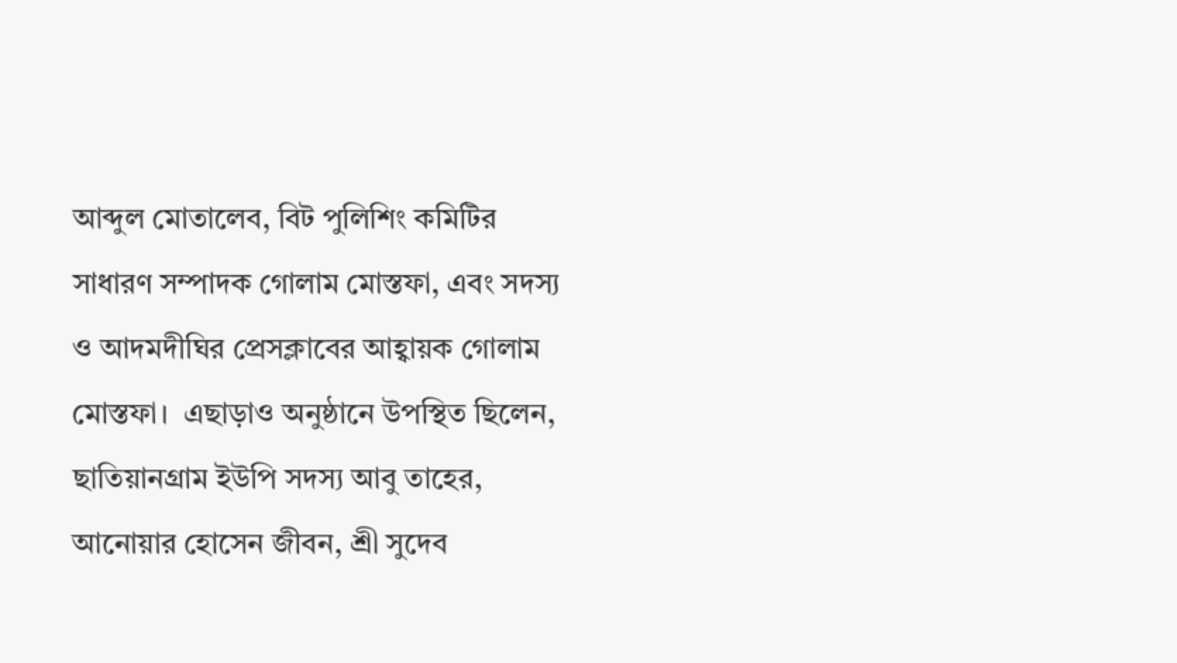আব্দুল মোতালেব, বিট পুলিশিং কমিটির সাধারণ সম্পাদক গোলাম মোস্তফা, এবং সদস্য ও আদমদীঘির প্রেসক্লাবের আহ্বায়ক গোলাম মোস্তফা।  এছাড়াও অনুষ্ঠানে উপস্থিত ছিলেন, ছাতিয়ানগ্রাম ইউপি সদস্য আবু তাহের, আনোয়ার হোসেন জীবন, শ্রী সুদেব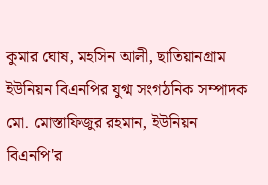কুমার ঘোষ, মহসিন আলী, ছাতিয়ানগ্রাম ইউনিয়ন বিএনপির যুগ্ম সংগঠনিক সম্পাদক মো. মোস্তাফিজুর রহমান, ইউনিয়ন বিএনপি'র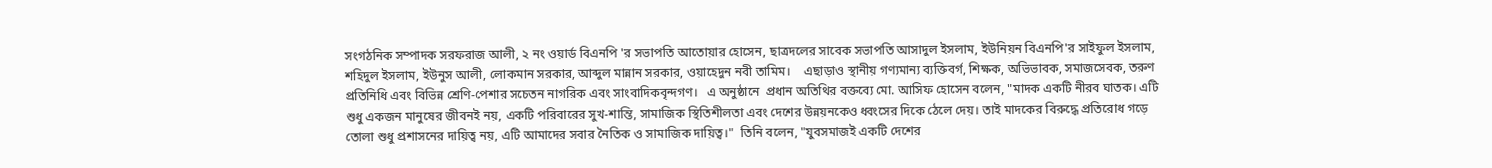সংগঠনিক সম্পাদক সরফরাজ আলী, ২ নং ওয়ার্ড বিএনপি 'র সভাপতি আতোয়ার হোসেন, ছাত্রদলের সাবেক সভাপতি আসাদুল ইসলাম, ইউনিয়ন বিএনপি'র সাইফুল ইসলাম, শহিদুল ইসলাম, ইউনুস আলী, লোকমান সরকার, আব্দুল মান্নান সরকার, ওয়াহেদুন নবী তামিম।    এছাড়াও স্থানীয় গণ্যমান্য ব্যক্তিবর্গ, শিক্ষক, অভিভাবক, সমাজসেবক, তরুণ প্রতিনিধি এবং বিভিন্ন শ্রেণি-পেশার সচেতন নাগরিক এবং সাংবাদিকবৃন্দগণ।   এ অনুষ্ঠানে  প্রধান অতিথির বক্তব্যে মো. আসিফ হোসেন বলেন, "মাদক একটি নীরব ঘাতক। এটি শুধু একজন মানুষের জীবনই নয়, একটি পরিবারের সুখ-শান্তি, সামাজিক স্থিতিশীলতা এবং দেশের উন্নয়নকেও ধ্বংসের দিকে ঠেলে দেয়। তাই মাদকের বিরুদ্ধে প্রতিরোধ গড়ে তোলা শুধু প্রশাসনের দায়িত্ব নয়, এটি আমাদের সবার নৈতিক ও সামাজিক দায়িত্ব।"  তিনি বলেন, "যুবসমাজই একটি দেশের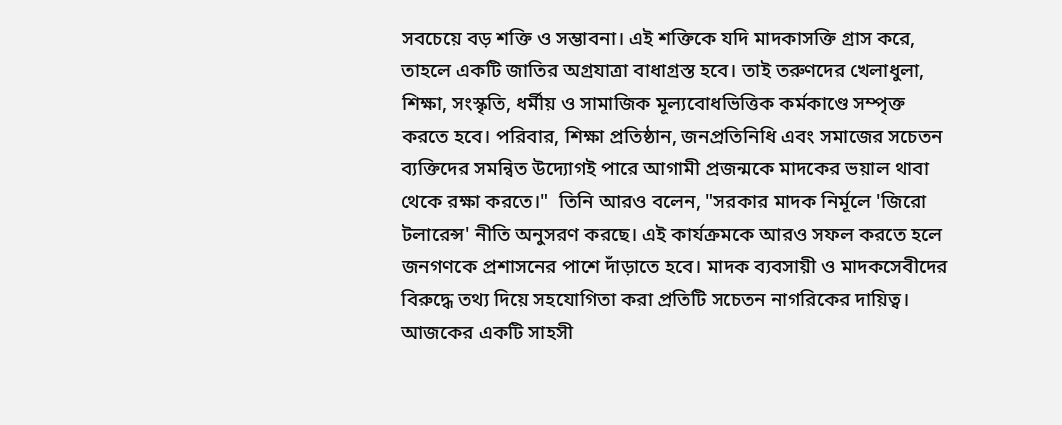সবচেয়ে বড় শক্তি ও সম্ভাবনা। এই শক্তিকে যদি মাদকাসক্তি গ্রাস করে, তাহলে একটি জাতির অগ্রযাত্রা বাধাগ্রস্ত হবে। তাই তরুণদের খেলাধুলা, শিক্ষা, সংস্কৃতি, ধর্মীয় ও সামাজিক মূল্যবোধভিত্তিক কর্মকাণ্ডে সম্পৃক্ত করতে হবে। পরিবার, শিক্ষা প্রতিষ্ঠান, জনপ্রতিনিধি এবং সমাজের সচেতন ব্যক্তিদের সমন্বিত উদ্যোগই পারে আগামী প্রজন্মকে মাদকের ভয়াল থাবা থেকে রক্ষা করতে।"  তিনি আরও বলেন, "সরকার মাদক নির্মূলে 'জিরো টলারেন্স' নীতি অনুসরণ করছে। এই কার্যক্রমকে আরও সফল করতে হলে জনগণকে প্রশাসনের পাশে দাঁড়াতে হবে। মাদক ব্যবসায়ী ও মাদকসেবীদের বিরুদ্ধে তথ্য দিয়ে সহযোগিতা করা প্রতিটি সচেতন নাগরিকের দায়িত্ব। আজকের একটি সাহসী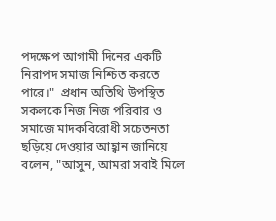পদক্ষেপ আগামী দিনের একটি নিরাপদ সমাজ নিশ্চিত করতে পারে।"  প্রধান অতিথি উপস্থিত সকলকে নিজ নিজ পরিবার ও সমাজে মাদকবিরোধী সচেতনতা ছড়িয়ে দেওয়ার আহ্বান জানিয়ে বলেন, "আসুন, আমরা সবাই মিলে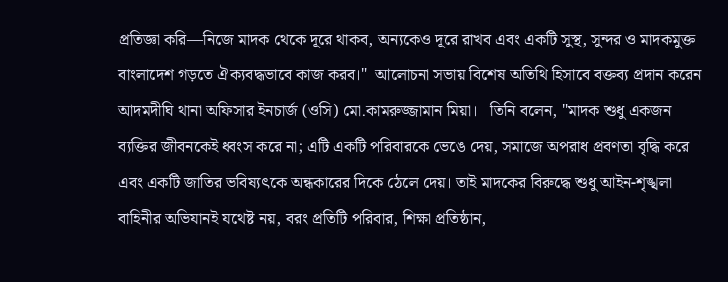প্রতিজ্ঞা করি—নিজে মাদক থেকে দূরে থাকব, অন্যকেও দূরে রাখব এবং একটি সুস্থ, সুন্দর ও মাদকমুক্ত বাংলাদেশ গড়তে ঐক্যবদ্ধভাবে কাজ করব।"  আলোচনা সভায় বিশেষ অতিথি হিসাবে বক্তব্য প্রদান করেন আদমদীঘি থানা অফিসার ইনচার্জ (ওসি) মো.কামরুজ্জামান মিয়া।   তিনি বলেন, "মাদক শুধু একজন ব্যক্তির জীবনকেই ধ্বংস করে না; এটি একটি পরিবারকে ভেঙে দেয়, সমাজে অপরাধ প্রবণতা বৃদ্ধি করে এবং একটি জাতির ভবিষ্যৎকে অন্ধকারের দিকে ঠেলে দেয়। তাই মাদকের বিরুদ্ধে শুধু আইন-শৃঙ্খলা বাহিনীর অভিযানই যথেষ্ট নয়, বরং প্রতিটি পরিবার, শিক্ষা প্রতিষ্ঠান,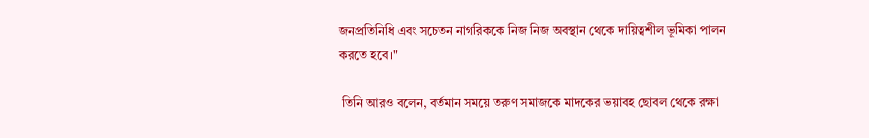জনপ্রতিনিধি এবং সচেতন নাগরিককে নিজ নিজ অবস্থান থেকে দায়িত্বশীল ভূমিকা পালন করতে হবে।"

 তিনি আরও বলেন, বর্তমান সময়ে তরুণ সমাজকে মাদকের ভয়াবহ ছোবল থেকে রক্ষা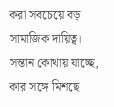করা সবচেয়ে বড় সামাজিক দায়িত্ব। সন্তান কোথায় যাচ্ছে, কার সঙ্গে মিশছে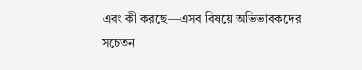এবং কী করছে—এসব বিষয়ে অভিভাবকদের সচেতন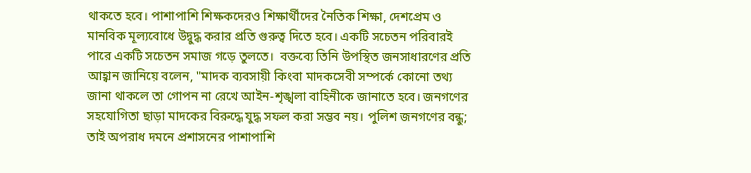থাকতে হবে। পাশাপাশি শিক্ষকদেরও শিক্ষার্থীদের নৈতিক শিক্ষা, দেশপ্রেম ও মানবিক মূল্যবোধে উদ্বুদ্ধ করার প্রতি গুরুত্ব দিতে হবে। একটি সচেতন পরিবারই পারে একটি সচেতন সমাজ গড়ে তুলতে।  বক্তব্যে তিনি উপস্থিত জনসাধারণের প্রতি আহ্বান জানিয়ে বলেন, "মাদক ব্যবসায়ী কিংবা মাদকসেবী সম্পর্কে কোনো তথ্য জানা থাকলে তা গোপন না রেখে আইন-শৃঙ্খলা বাহিনীকে জানাতে হবে। জনগণের সহযোগিতা ছাড়া মাদকের বিরুদ্ধে যুদ্ধ সফল করা সম্ভব নয়। পুলিশ জনগণের বন্ধু; তাই অপরাধ দমনে প্রশাসনের পাশাপাশি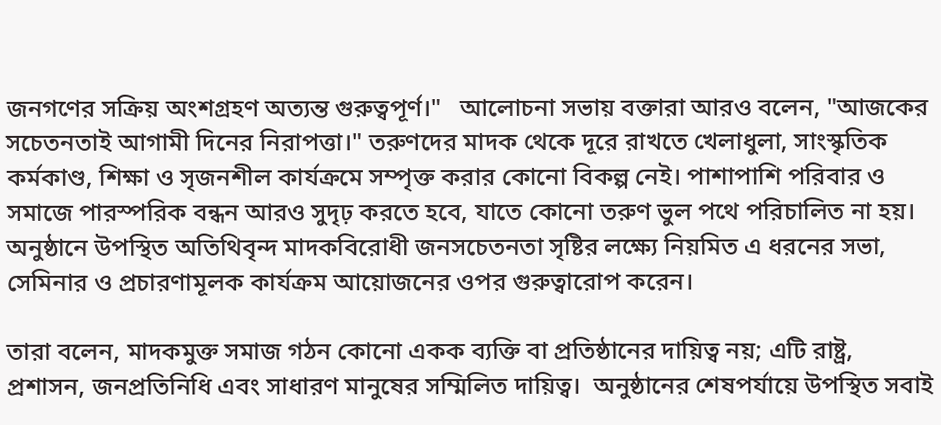জনগণের সক্রিয় অংশগ্রহণ অত্যন্ত গুরুত্বপূর্ণ।"   আলোচনা সভায় বক্তারা আরও বলেন, "আজকের সচেতনতাই আগামী দিনের নিরাপত্তা।" তরুণদের মাদক থেকে দূরে রাখতে খেলাধুলা, সাংস্কৃতিক কর্মকাণ্ড, শিক্ষা ও সৃজনশীল কার্যক্রমে সম্পৃক্ত করার কোনো বিকল্প নেই। পাশাপাশি পরিবার ও সমাজে পারস্পরিক বন্ধন আরও সুদৃঢ় করতে হবে, যাতে কোনো তরুণ ভুল পথে পরিচালিত না হয়।  অনুষ্ঠানে উপস্থিত অতিথিবৃন্দ মাদকবিরোধী জনসচেতনতা সৃষ্টির লক্ষ্যে নিয়মিত এ ধরনের সভা, সেমিনার ও প্রচারণামূলক কার্যক্রম আয়োজনের ওপর গুরুত্বারোপ করেন।

তারা বলেন, মাদকমুক্ত সমাজ গঠন কোনো একক ব্যক্তি বা প্রতিষ্ঠানের দায়িত্ব নয়; এটি রাষ্ট্র, প্রশাসন, জনপ্রতিনিধি এবং সাধারণ মানুষের সম্মিলিত দায়িত্ব।  অনুষ্ঠানের শেষপর্যায়ে উপস্থিত সবাই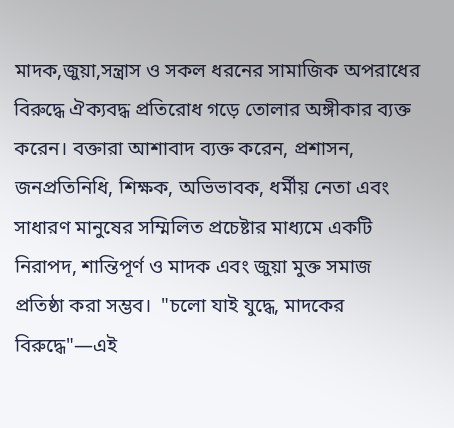মাদক,জুয়া,সন্ত্রাস ও সকল ধরনের সামাজিক অপরাধের বিরুদ্ধে ঐক্যবদ্ধ প্রতিরোধ গড়ে তোলার অঙ্গীকার ব্যক্ত করেন। বক্তারা আশাবাদ ব্যক্ত করেন, প্রশাসন, জনপ্রতিনিধি, শিক্ষক, অভিভাবক, ধর্মীয় নেতা এবং সাধারণ মানুষের সম্মিলিত প্রচেষ্টার মাধ্যমে একটি নিরাপদ, শান্তিপূর্ণ ও মাদক এবং জুয়া মুক্ত সমাজ প্রতিষ্ঠা করা সম্ভব।  "চলো যাই যুদ্ধে, মাদকের বিরুদ্ধে"—এই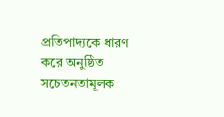প্রতিপাদ্যকে ধারণ করে অনুষ্ঠিত সচেতনতামূলক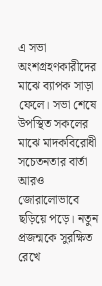এ সভা অংশগ্রহণকারীদের মাঝে ব্যাপক সাড়া ফেলে। সভা শেষে উপস্থিত সকলের মাঝে মাদকবিরোধী সচেতনতার বার্তা আরও জোরালোভাবে ছড়িয়ে পড়ে। নতুন প্রজন্মকে সুরক্ষিত রেখে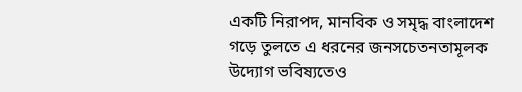একটি নিরাপদ, মানবিক ও সমৃদ্ধ বাংলাদেশ গড়ে তুলতে এ ধরনের জনসচেতনতামূলক উদ্যোগ ভবিষ্যতেও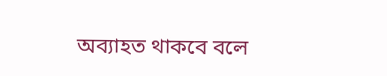অব্যাহত থাকবে বলে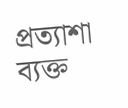প্রত্যাশা ব্যক্ত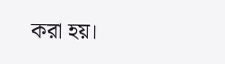করা হয়।